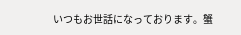いつもお世話になっております。蟹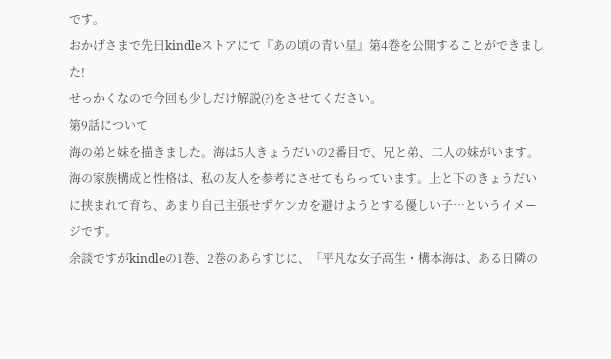です。
おかげさまで先日kindleストアにて『あの頃の青い星』第4巻を公開することができました!
せっかくなので今回も少しだけ解説(?)をさせてください。
第9話について
海の弟と妹を描きました。海は5人きょうだいの2番目で、兄と弟、二人の妹がいます。
海の家族構成と性格は、私の友人を参考にさせてもらっています。上と下のきょうだいに挟まれて育ち、あまり自己主張せずケンカを避けようとする優しい子…というイメージです。
余談ですがkindleの1巻、2巻のあらすじに、「平凡な女子高生・構本海は、ある日隣の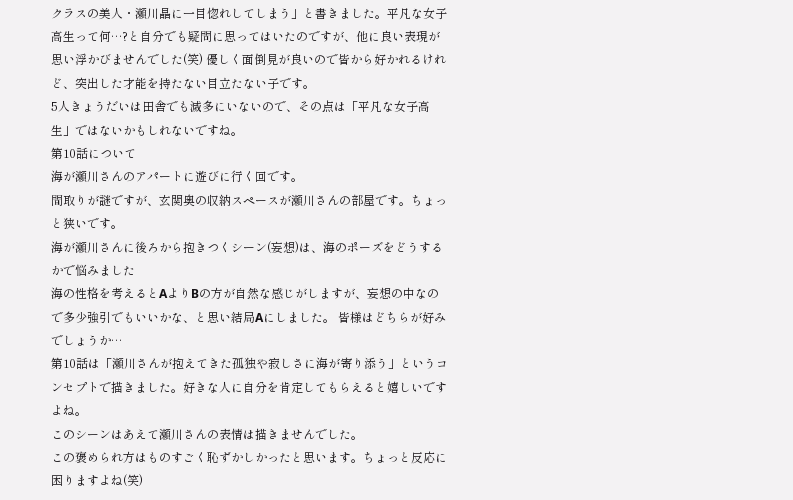クラスの美人・瀬川晶に一目惚れしてしまう」と書きました。平凡な女子高生って何…?と自分でも疑問に思ってはいたのですが、他に良い表現が思い浮かびませんでした(笑) 優しく面倒見が良いので皆から好かれるけれど、突出した才能を持たない目立たない子です。
5人きょうだいは田舎でも滅多にいないので、その点は「平凡な女子高生」ではないかもしれないですね。
第10話について
海が瀬川さんのアパートに遊びに行く回です。
間取りが謎ですが、玄関奥の収納スペースが瀬川さんの部屋です。ちょっと狭いです。
海が瀬川さんに後ろから抱きつくシーン(妄想)は、海のポーズをどうするかで悩みました
海の性格を考えるとAよりBの方が自然な感じがしますが、妄想の中なので多少強引でもいいかな、と思い結局Aにしました。 皆様はどちらが好みでしょうか…
第10話は「瀬川さんが抱えてきた孤独や寂しさに海が寄り添う」というコンセプトで描きました。好きな人に自分を肯定してもらえると嬉しいですよね。
このシーンはあえて瀬川さんの表情は描きませんでした。
この褒められ方はものすごく恥ずかしかったと思います。ちょっと反応に困りますよね(笑)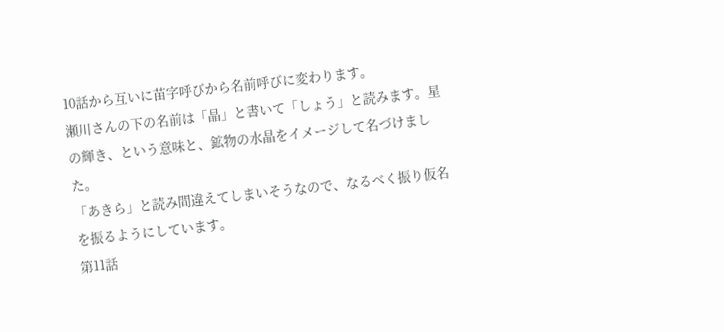10話から互いに苗字呼びから名前呼びに変わります。
瀬川さんの下の名前は「晶」と書いて「しょう」と読みます。星の輝き、という意味と、鉱物の水晶をイメージして名づけました。
「あきら」と読み間違えてしまいそうなので、なるべく振り仮名を振るようにしています。
第11話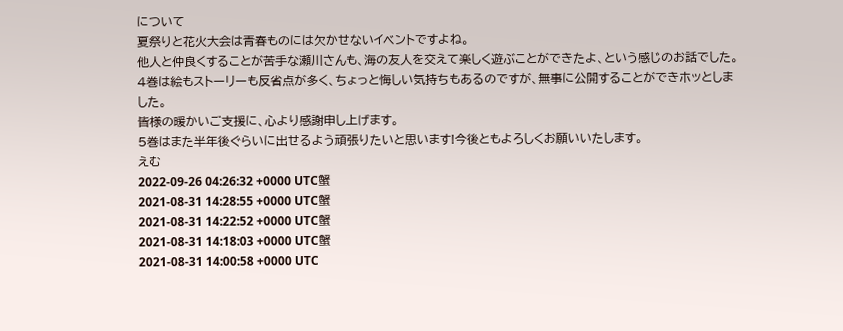について
夏祭りと花火大会は青春ものには欠かせないイベントですよね。
他人と仲良くすることが苦手な瀬川さんも、海の友人を交えて楽しく遊ぶことができたよ、という感じのお話でした。
4巻は絵もストーリーも反省点が多く、ちょっと悔しい気持ちもあるのですが、無事に公開することができホッとしました。
皆様の暖かいご支援に、心より感謝申し上げます。
5巻はまた半年後ぐらいに出せるよう頑張りたいと思います!今後ともよろしくお願いいたします。
えむ
2022-09-26 04:26:32 +0000 UTC蟹
2021-08-31 14:28:55 +0000 UTC蟹
2021-08-31 14:22:52 +0000 UTC蟹
2021-08-31 14:18:03 +0000 UTC蟹
2021-08-31 14:00:58 +0000 UTC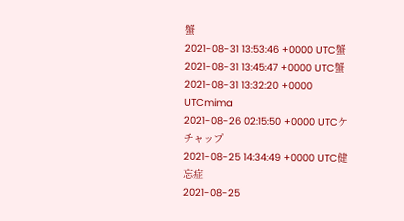蟹
2021-08-31 13:53:46 +0000 UTC蟹
2021-08-31 13:45:47 +0000 UTC蟹
2021-08-31 13:32:20 +0000 UTCmima
2021-08-26 02:15:50 +0000 UTCケチャップ
2021-08-25 14:34:49 +0000 UTC健忘症
2021-08-25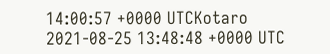14:00:57 +0000 UTCKotaro
2021-08-25 13:48:48 +0000 UTC